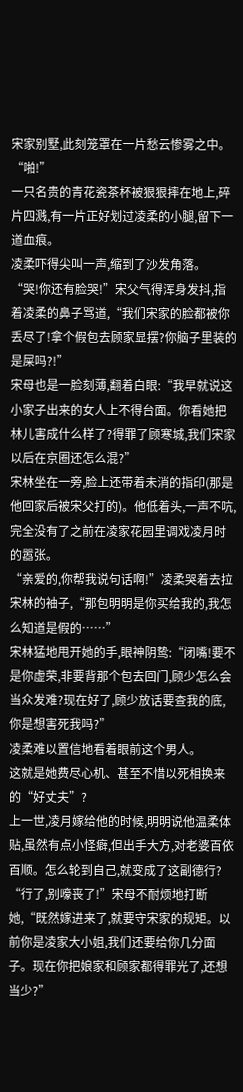宋家别墅,此刻笼罩在一片愁云惨雾之中。
“啪!”
一只名贵的青花瓷茶杯被狠狠摔在地上,碎片四溅,有一片正好划过凌柔的小腿,留下一道血痕。
凌柔吓得尖叫一声,缩到了沙发角落。
“哭!你还有脸哭!”宋父气得浑身发抖,指着凌柔的鼻子骂道,“我们宋家的脸都被你丢尽了!拿个假包去顾家显摆?你脑子里装的是屎吗?!”
宋母也是一脸刻薄,翻着白眼:“我早就说这小家子出来的女人上不得台面。你看她把林儿害成什么样了?得罪了顾寒城,我们宋家以后在京圈还怎么混?”
宋林坐在一旁,脸上还带着未消的指印(那是他回家后被宋父打的)。他低着头,一声不吭,完全没有了之前在凌家花园里调戏凌月时的嚣张。
“亲爱的,你帮我说句话啊!”凌柔哭着去拉宋林的袖子,“那包明明是你买给我的,我怎么知道是假的……”
宋林猛地甩开她的手,眼神阴鸷:“闭嘴!要不是你虚荣,非要背那个包去回门,顾少怎么会当众发难?现在好了,顾少放话要查我的底,你是想害死我吗?”
凌柔难以置信地看着眼前这个男人。
这就是她费尽心机、甚至不惜以死相换来的“好丈夫”?
上一世,凌月嫁给他的时候,明明说他温柔体贴,虽然有点小怪癖,但出手大方,对老婆百依百顺。怎么轮到自己,就变成了这副德行?
“行了,别嚎丧了!”宋母不耐烦地打断她,“既然嫁进来了,就要守宋家的规矩。以前你是凌家大小姐,我们还要给你几分面子。现在你把娘家和顾家都得罪光了,还想当少?”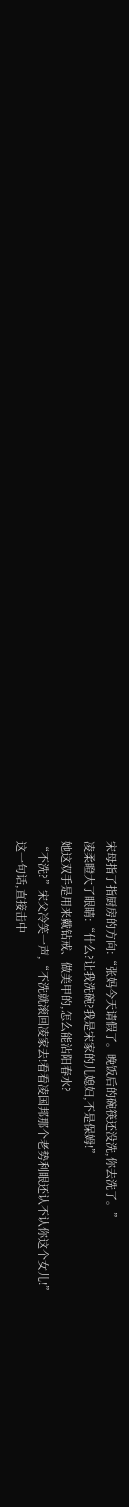宋母指了指厨房的方向:“张妈今天请假了。晚饭后的碗筷还没洗,你去洗了。”
凌柔瞪大了眼睛:“什么?让我洗碗?我是宋家的儿媳妇,不是保姆!”
她这双手是用来戴钻戒、做美甲的,怎么能沾阳春水?
“不洗?”宋父冷笑一声,“不洗就滚回凌家去!看看凌国邦那个老势利眼还认不认你这个女儿!”
这一句话,直接击中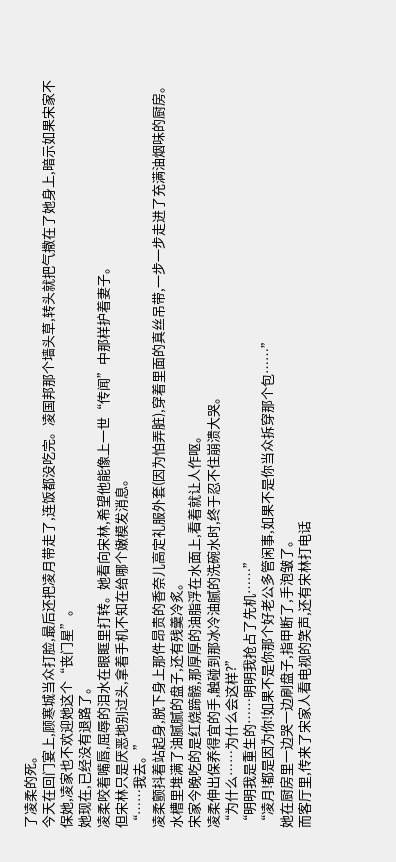了凌柔的死。
今天在回门宴上,顾寒城当众打脸,最后还把凌月带走了,连饭都没吃完。凌国邦那个墙头草,转头就把气撒在了她身上,暗示如果宋家不保她,凌家也不欢迎她这个“丧门星”。
她现在,已经没有退路了。
凌柔咬着嘴唇,屈辱的泪水在眼眶里打转。她看向宋林,希望他能像上一世“传闻”中那样护着妻子。
但宋林只是厌恶地别过头,拿着手机不知在给哪个嫩模发消息。
“……我去。”
凌柔颤抖着站起身,脱下身上那件昂贵的香奈儿高定礼服外套(因为怕弄脏),穿着里面的真丝吊带,一步一步走进了充满油烟味的厨房。
水槽里堆满了油腻腻的盘子,还有残羹冷炙。
宋家今晚吃的是红烧蹄髈,那厚厚的油脂浮在水面上,看着就让人作呕。
凌柔伸出保养得宜的手,触碰到那冰冷油腻的洗碗水时,终于忍不住崩溃大哭。
“为什么……为什么会这样?”
“明明我是重生的……明明我抢占了先机……”
“凌月!都是因为你!如果不是你那个好老公多管闲事,如果不是你当众拆穿那个包……”
她在厨房里一边哭一边刷盘子,指甲断了,手泡皱了。
而客厅里,传来了宋家人看电视的笑声,还有宋林打电话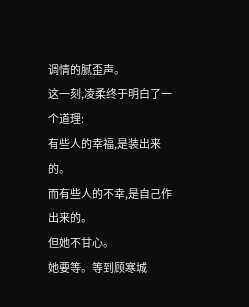调情的腻歪声。
这一刻,凌柔终于明白了一个道理:
有些人的幸福,是装出来的。
而有些人的不幸,是自己作出来的。
但她不甘心。
她要等。等到顾寒城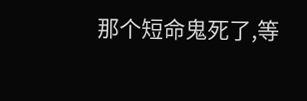那个短命鬼死了,等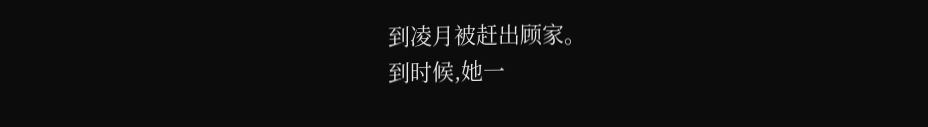到凌月被赶出顾家。
到时候,她一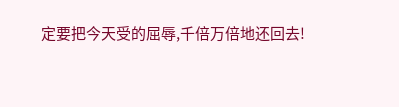定要把今天受的屈辱,千倍万倍地还回去!